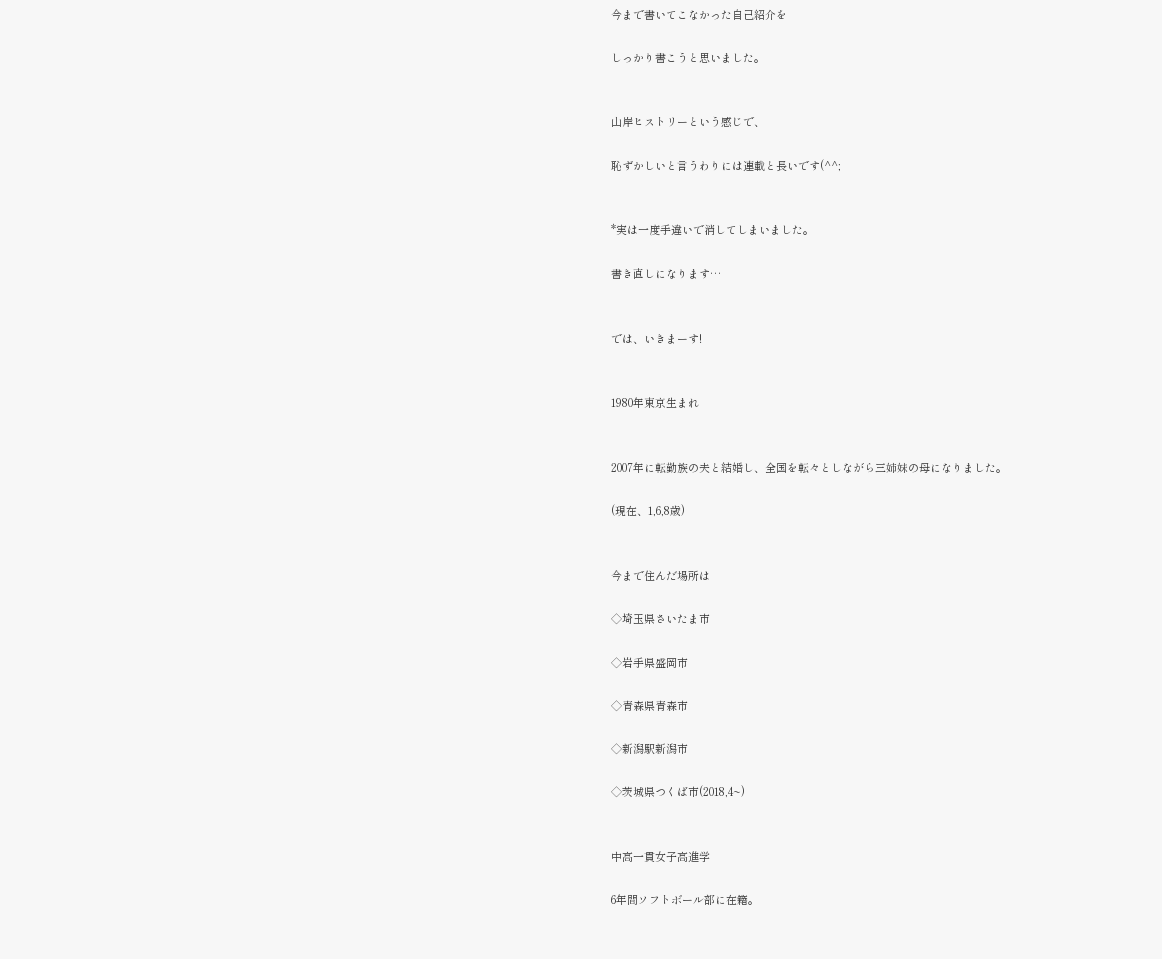今まで書いてこなかった自己紹介を

しっかり書こうと思いました。


山岸ヒストリーという感じで、

恥ずかしいと言うわりには連載と長いです(^^;


*実は一度手違いで消してしまいました。

書き直しになります…


では、いきまーす!


1980年東京生まれ


2007年に転勤族の夫と結婚し、全国を転々としながら三姉妹の母になりました。

(現在、1,6,8歳)


今まで住んだ場所は

◇埼玉県さいたま市

◇岩手県盛岡市

◇青森県青森市

◇新潟駅新潟市

◇茨城県つくば市(2018,4~)


中高一貫女子高進学

6年間ソフトボール部に在籍。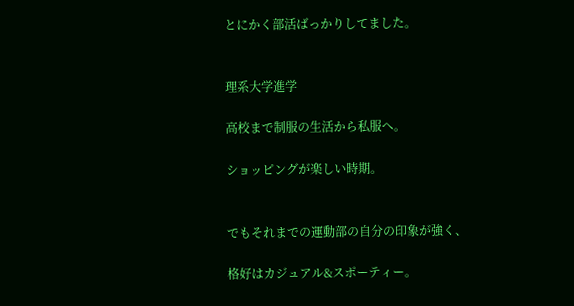とにかく部活ばっかりしてました。


理系大学進学

高校まで制服の生活から私服へ。

ショッピングが楽しい時期。


でもそれまでの運動部の自分の印象が強く、

格好はカジュアル&スポーティー。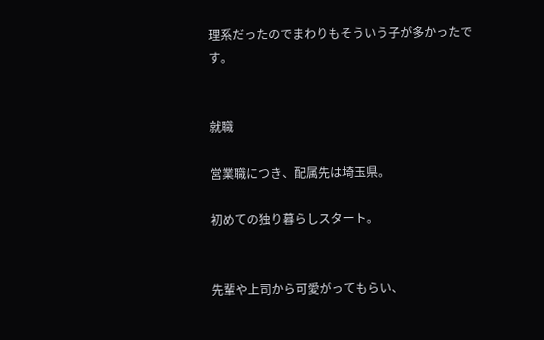理系だったのでまわりもそういう子が多かったです。


就職

営業職につき、配属先は埼玉県。

初めての独り暮らしスタート。


先輩や上司から可愛がってもらい、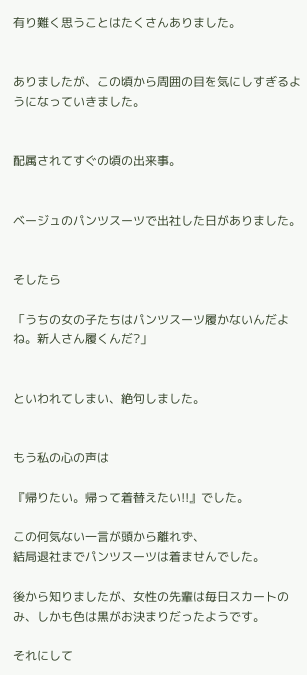有り難く思うことはたくさんありました。


ありましたが、この頃から周囲の目を気にしすぎるようになっていきました。


配属されてすぐの頃の出来事。


ベージュのパンツスーツで出社した日がありました。


そしたら

「うちの女の子たちはパンツスーツ履かないんだよね。新人さん履くんだ?」


といわれてしまい、絶句しました。


もう私の心の声は

『帰りたい。帰って着替えたい!!』でした。

この何気ない一言が頭から離れず、
結局退社までパンツスーツは着ませんでした。

後から知りましたが、女性の先輩は毎日スカートのみ、しかも色は黒がお決まりだったようです。

それにして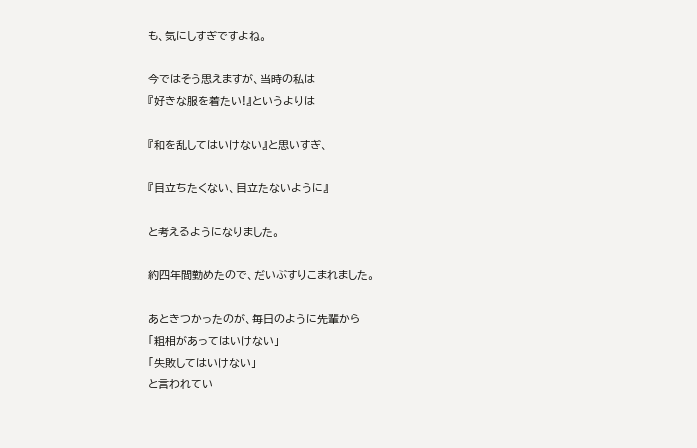も、気にしすぎですよね。

今ではそう思えますが、当時の私は
『好きな服を着たい!』というよりは

『和を乱してはいけない』と思いすぎ、

『目立ちたくない、目立たないように』

と考えるようになりました。

約四年間勤めたので、だいぶすりこまれました。

あときつかったのが、毎日のように先輩から
「粗相があってはいけない」
「失敗してはいけない」
と言われてい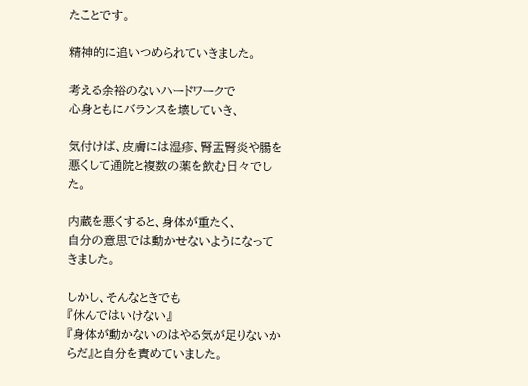たことです。

精神的に追いつめられていきました。

考える余裕のないハードワークで
心身ともにバランスを壊していき、

気付けば、皮膚には湿疹、腎盂腎炎や腸を悪くして通院と複数の薬を飲む日々でした。

内蔵を悪くすると、身体が重たく、
自分の意思では動かせないようになってきました。

しかし、そんなときでも
『休んではいけない』
『身体が動かないのはやる気が足りないからだ』と自分を責めていました。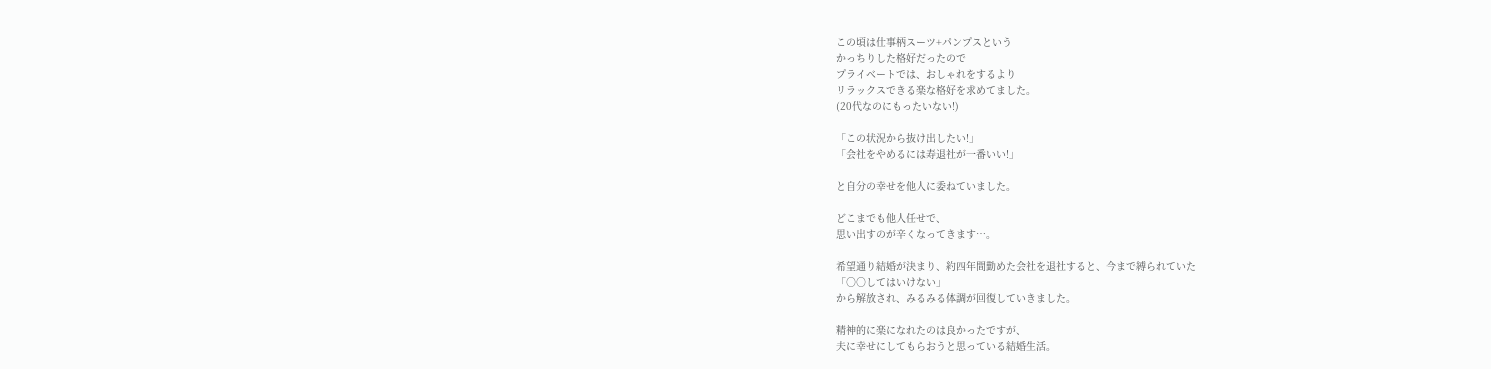この頃は仕事柄スーツ+パンプスという
かっちりした格好だったので
プライベートでは、おしゃれをするより
リラックスできる楽な格好を求めてました。
(20代なのにもったいない!)

「この状況から抜け出したい!」
「会社をやめるには寿退社が一番いい!」

と自分の幸せを他人に委ねていました。

どこまでも他人任せで、
思い出すのが辛くなってきます…。

希望通り結婚が決まり、約四年間勤めた会社を退社すると、今まで縛られていた
「○○してはいけない」
から解放され、みるみる体調が回復していきました。

精神的に楽になれたのは良かったですが、
夫に幸せにしてもらおうと思っている結婚生活。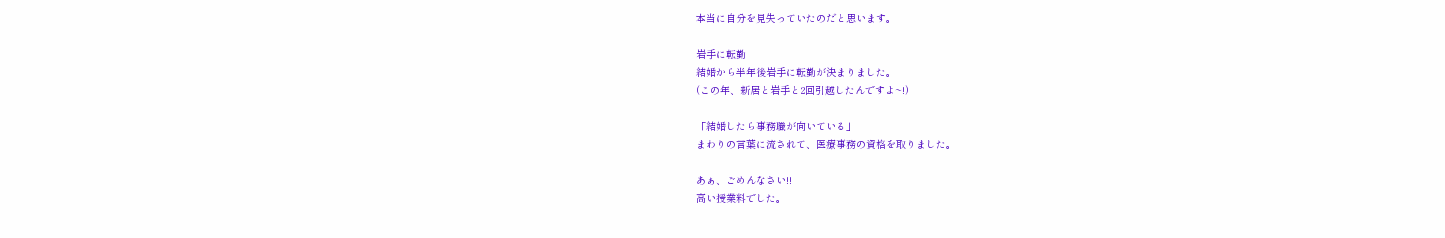本当に自分を見失っていたのだと思います。

岩手に転勤
結婚から半年後岩手に転勤が決まりました。
(この年、新居と岩手と2回引越したんですよ~!)

「結婚したら事務職が向いている」
まわりの言葉に流されて、医療事務の資格を取りました。

あぁ、ごめんなさい!!
高い授業料でした。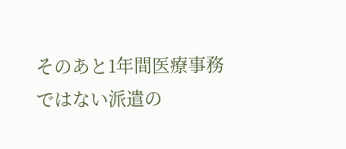そのあと1年間医療事務ではない派遣の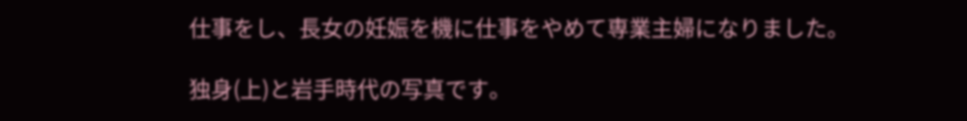仕事をし、長女の妊娠を機に仕事をやめて専業主婦になりました。

独身(上)と岩手時代の写真です。